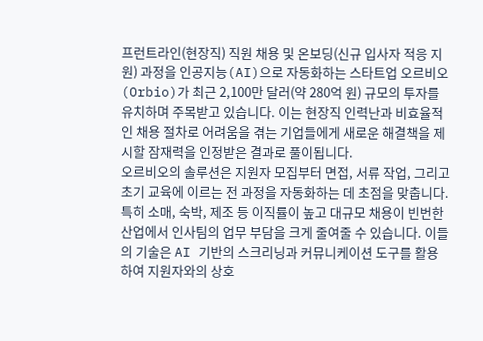프런트라인(현장직) 직원 채용 및 온보딩(신규 입사자 적응 지원) 과정을 인공지능(AI)으로 자동화하는 스타트업 오르비오(Orbio)가 최근 2,100만 달러(약 280억 원) 규모의 투자를 유치하며 주목받고 있습니다. 이는 현장직 인력난과 비효율적인 채용 절차로 어려움을 겪는 기업들에게 새로운 해결책을 제시할 잠재력을 인정받은 결과로 풀이됩니다.
오르비오의 솔루션은 지원자 모집부터 면접, 서류 작업, 그리고 초기 교육에 이르는 전 과정을 자동화하는 데 초점을 맞춥니다. 특히 소매, 숙박, 제조 등 이직률이 높고 대규모 채용이 빈번한 산업에서 인사팀의 업무 부담을 크게 줄여줄 수 있습니다. 이들의 기술은 AI 기반의 스크리닝과 커뮤니케이션 도구를 활용하여 지원자와의 상호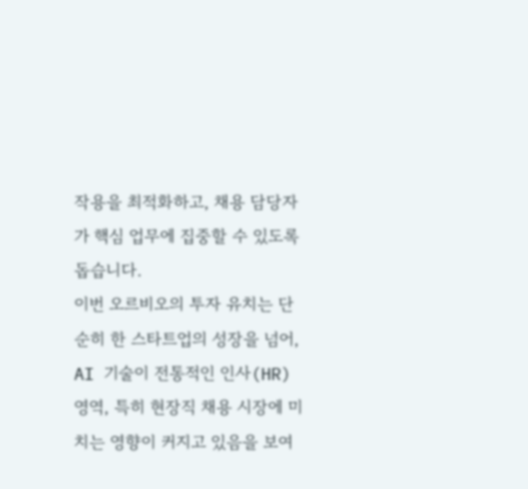작용을 최적화하고, 채용 담당자가 핵심 업무에 집중할 수 있도록 돕습니다.
이번 오르비오의 투자 유치는 단순히 한 스타트업의 성장을 넘어, AI 기술이 전통적인 인사(HR) 영역, 특히 현장직 채용 시장에 미치는 영향이 커지고 있음을 보여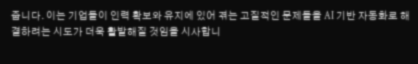줍니다. 이는 기업들이 인력 확보와 유지에 있어 겪는 고질적인 문제들을 AI 기반 자동화로 해결하려는 시도가 더욱 활발해질 것임을 시사합니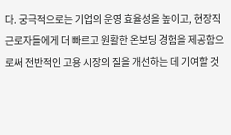다. 궁극적으로는 기업의 운영 효율성을 높이고, 현장직 근로자들에게 더 빠르고 원활한 온보딩 경험을 제공함으로써 전반적인 고용 시장의 질을 개선하는 데 기여할 것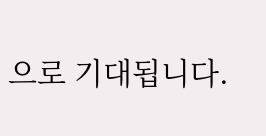으로 기대됩니다.